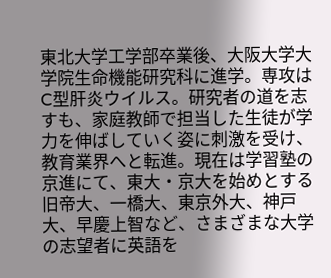東北大学工学部卒業後、大阪大学大学院生命機能研究科に進学。専攻はC型肝炎ウイルス。研究者の道を志すも、家庭教師で担当した生徒が学力を伸ばしていく姿に刺激を受け、教育業界へと転進。現在は学習塾の京進にて、東大・京大を始めとする旧帝大、一橋大、東京外大、神戸大、早慶上智など、さまざまな大学の志望者に英語を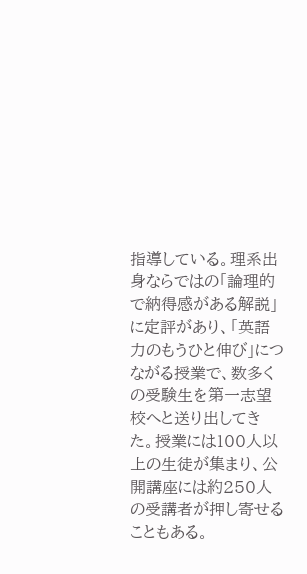指導している。理系出身ならではの「論理的で納得感がある解説」に定評があり、「英語力のもうひと伸び」につながる授業で、数多くの受験生を第一志望校へと送り出してきた。授業には100人以上の生徒が集まり、公開講座には約250人の受講者が押し寄せることもある。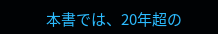本書では、20年超の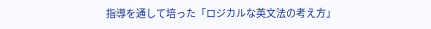指導を通して培った「ロジカルな英文法の考え方」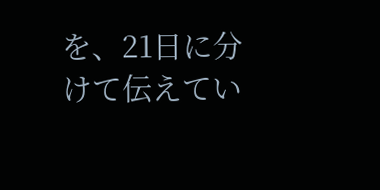を、21日に分けて伝えてい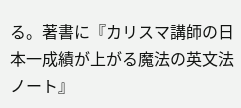る。著書に『カリスマ講師の日本一成績が上がる魔法の英文法ノート』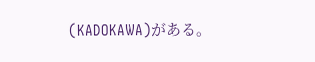(KADOKAWA)がある。